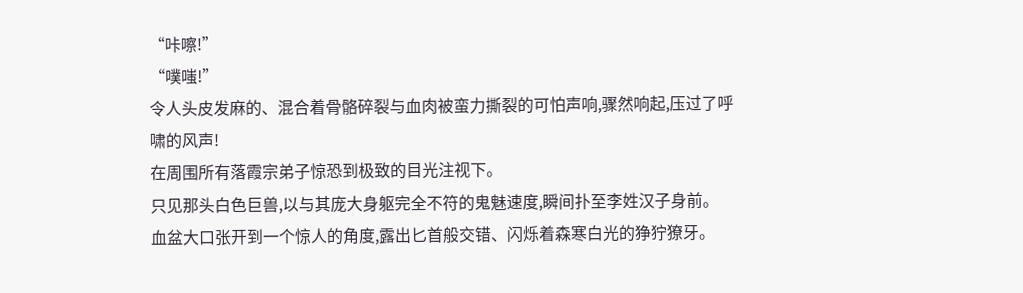“咔嚓!”
“噗嗤!”
令人头皮发麻的、混合着骨骼碎裂与血肉被蛮力撕裂的可怕声响,骤然响起,压过了呼啸的风声!
在周围所有落霞宗弟子惊恐到极致的目光注视下。
只见那头白色巨兽,以与其庞大身躯完全不符的鬼魅速度,瞬间扑至李姓汉子身前。
血盆大口张开到一个惊人的角度,露出匕首般交错、闪烁着森寒白光的狰狞獠牙。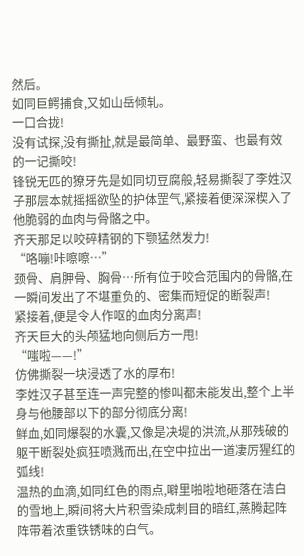然后。
如同巨鳄捕食,又如山岳倾轧。
一口合拢!
没有试探,没有撕扯,就是最简单、最野蛮、也最有效的一记撕咬!
锋锐无匹的獠牙先是如同切豆腐般,轻易撕裂了李姓汉子那层本就摇摇欲坠的护体罡气,紧接着便深深楔入了他脆弱的血肉与骨骼之中。
齐天那足以咬碎精钢的下颚猛然发力!
“咯嘣!咔嚓嚓…”
颈骨、肩胛骨、胸骨…所有位于咬合范围内的骨骼,在一瞬间发出了不堪重负的、密集而短促的断裂声!
紧接着,便是令人作呕的血肉分离声!
齐天巨大的头颅猛地向侧后方一甩!
“嗤啦——!”
仿佛撕裂一块浸透了水的厚布!
李姓汉子甚至连一声完整的惨叫都未能发出,整个上半身与他腰部以下的部分彻底分离!
鲜血,如同爆裂的水囊,又像是决堤的洪流,从那残破的躯干断裂处疯狂喷溅而出,在空中拉出一道凄厉猩红的弧线!
温热的血滴,如同红色的雨点,噼里啪啦地砸落在洁白的雪地上,瞬间将大片积雪染成刺目的暗红,蒸腾起阵阵带着浓重铁锈味的白气。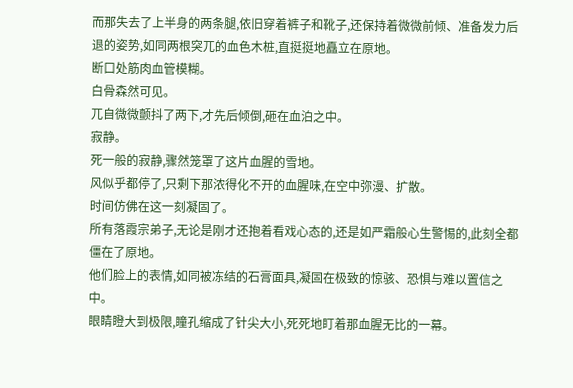而那失去了上半身的两条腿,依旧穿着裤子和靴子,还保持着微微前倾、准备发力后退的姿势,如同两根突兀的血色木桩,直挺挺地矗立在原地。
断口处筋肉血管模糊。
白骨森然可见。
兀自微微颤抖了两下,才先后倾倒,砸在血泊之中。
寂静。
死一般的寂静,骤然笼罩了这片血腥的雪地。
风似乎都停了,只剩下那浓得化不开的血腥味,在空中弥漫、扩散。
时间仿佛在这一刻凝固了。
所有落霞宗弟子,无论是刚才还抱着看戏心态的,还是如严霜般心生警惕的,此刻全都僵在了原地。
他们脸上的表情,如同被冻结的石膏面具,凝固在极致的惊骇、恐惧与难以置信之中。
眼睛瞪大到极限,瞳孔缩成了针尖大小,死死地盯着那血腥无比的一幕。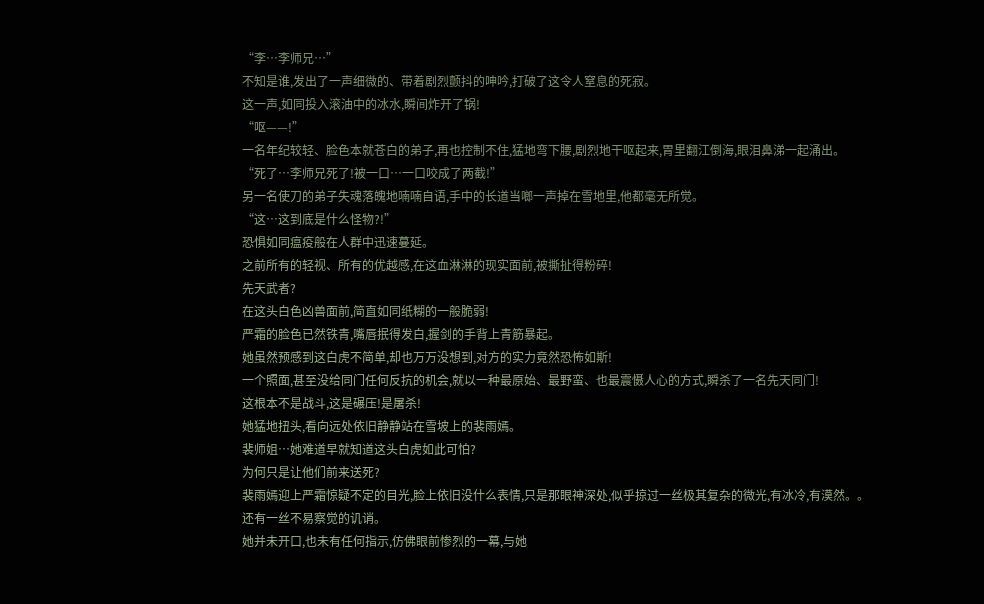“李…李师兄…”
不知是谁,发出了一声细微的、带着剧烈颤抖的呻吟,打破了这令人窒息的死寂。
这一声,如同投入滚油中的冰水,瞬间炸开了锅!
“呕——!”
一名年纪较轻、脸色本就苍白的弟子,再也控制不住,猛地弯下腰,剧烈地干呕起来,胃里翻江倒海,眼泪鼻涕一起涌出。
“死了…李师兄死了!被一口…一口咬成了两截!”
另一名使刀的弟子失魂落魄地喃喃自语,手中的长道当啷一声掉在雪地里,他都毫无所觉。
“这…这到底是什么怪物?!”
恐惧如同瘟疫般在人群中迅速蔓延。
之前所有的轻视、所有的优越感,在这血淋淋的现实面前,被撕扯得粉碎!
先天武者?
在这头白色凶兽面前,简直如同纸糊的一般脆弱!
严霜的脸色已然铁青,嘴唇抿得发白,握剑的手背上青筋暴起。
她虽然预感到这白虎不简单,却也万万没想到,对方的实力竟然恐怖如斯!
一个照面,甚至没给同门任何反抗的机会,就以一种最原始、最野蛮、也最震慑人心的方式,瞬杀了一名先天同门!
这根本不是战斗,这是碾压!是屠杀!
她猛地扭头,看向远处依旧静静站在雪坡上的裴雨嫣。
裴师姐…她难道早就知道这头白虎如此可怕?
为何只是让他们前来送死?
裴雨嫣迎上严霜惊疑不定的目光,脸上依旧没什么表情,只是那眼神深处,似乎掠过一丝极其复杂的微光,有冰冷,有漠然。。
还有一丝不易察觉的讥诮。
她并未开口,也未有任何指示,仿佛眼前惨烈的一幕,与她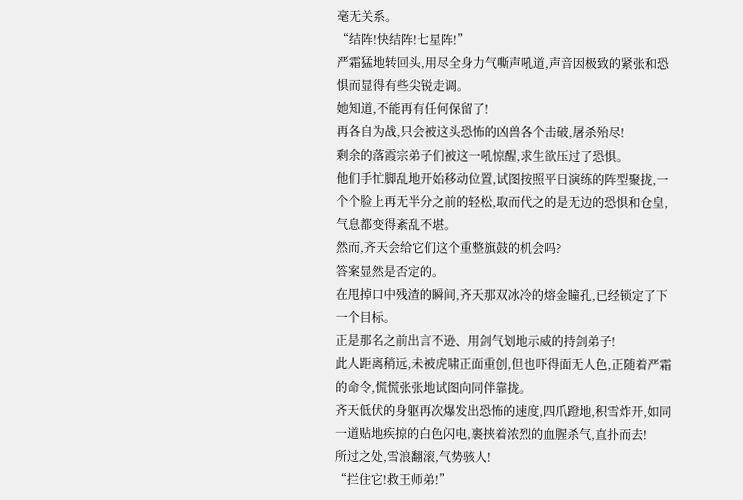毫无关系。
“结阵!快结阵!七星阵!”
严霜猛地转回头,用尽全身力气嘶声吼道,声音因极致的紧张和恐惧而显得有些尖锐走调。
她知道,不能再有任何保留了!
再各自为战,只会被这头恐怖的凶兽各个击破,屠杀殆尽!
剩余的落霞宗弟子们被这一吼惊醒,求生欲压过了恐惧。
他们手忙脚乱地开始移动位置,试图按照平日演练的阵型聚拢,一个个脸上再无半分之前的轻松,取而代之的是无边的恐惧和仓皇,气息都变得紊乱不堪。
然而,齐天会给它们这个重整旗鼓的机会吗?
答案显然是否定的。
在甩掉口中残渣的瞬间,齐天那双冰冷的熔金瞳孔,已经锁定了下一个目标。
正是那名之前出言不逊、用剑气划地示威的持剑弟子!
此人距离稍远,未被虎啸正面重创,但也吓得面无人色,正随着严霜的命令,慌慌张张地试图向同伴靠拢。
齐天低伏的身躯再次爆发出恐怖的速度,四爪蹬地,积雪炸开,如同一道贴地疾掠的白色闪电,裹挟着浓烈的血腥杀气,直扑而去!
所过之处,雪浪翻滚,气势骇人!
“拦住它!救王师弟!”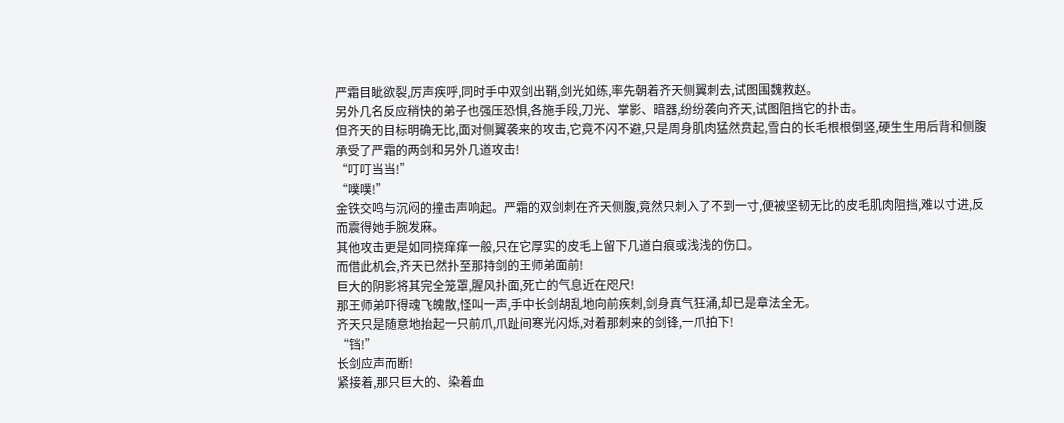严霜目眦欲裂,厉声疾呼,同时手中双剑出鞘,剑光如练,率先朝着齐天侧翼刺去,试图围魏救赵。
另外几名反应稍快的弟子也强压恐惧,各施手段,刀光、掌影、暗器,纷纷袭向齐天,试图阻挡它的扑击。
但齐天的目标明确无比,面对侧翼袭来的攻击,它竟不闪不避,只是周身肌肉猛然贲起,雪白的长毛根根倒竖,硬生生用后背和侧腹承受了严霜的两剑和另外几道攻击!
“叮叮当当!”
“噗噗!”
金铁交鸣与沉闷的撞击声响起。严霜的双剑刺在齐天侧腹,竟然只刺入了不到一寸,便被坚韧无比的皮毛肌肉阻挡,难以寸进,反而震得她手腕发麻。
其他攻击更是如同挠痒痒一般,只在它厚实的皮毛上留下几道白痕或浅浅的伤口。
而借此机会,齐天已然扑至那持剑的王师弟面前!
巨大的阴影将其完全笼罩,腥风扑面,死亡的气息近在咫尺!
那王师弟吓得魂飞魄散,怪叫一声,手中长剑胡乱地向前疾刺,剑身真气狂涌,却已是章法全无。
齐天只是随意地抬起一只前爪,爪趾间寒光闪烁,对着那刺来的剑锋,一爪拍下!
“铛!”
长剑应声而断!
紧接着,那只巨大的、染着血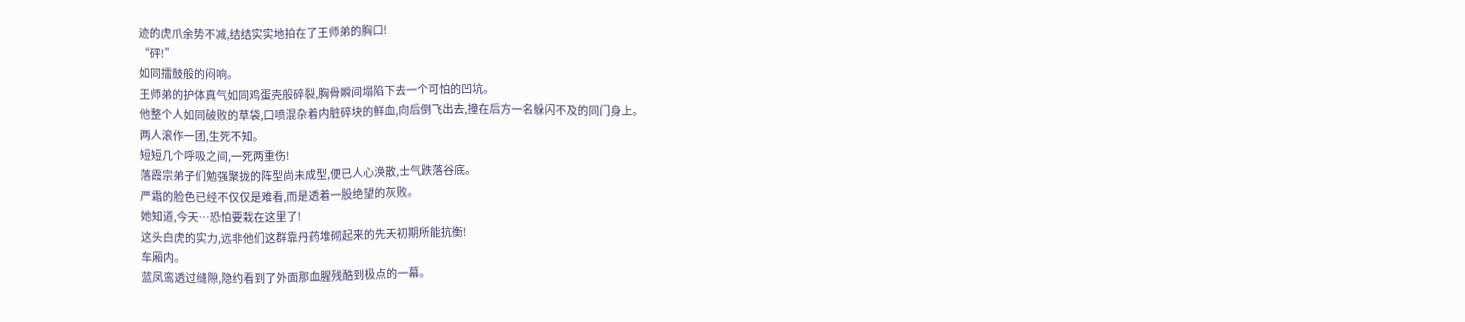迹的虎爪余势不减,结结实实地拍在了王师弟的胸口!
“砰!”
如同擂鼓般的闷响。
王师弟的护体真气如同鸡蛋壳般碎裂,胸骨瞬间塌陷下去一个可怕的凹坑。
他整个人如同破败的草袋,口喷混杂着内脏碎块的鲜血,向后倒飞出去,撞在后方一名躲闪不及的同门身上。
两人滚作一团,生死不知。
短短几个呼吸之间,一死两重伤!
落霞宗弟子们勉强聚拢的阵型尚未成型,便已人心涣散,士气跌落谷底。
严霜的脸色已经不仅仅是难看,而是透着一股绝望的灰败。
她知道,今天…恐怕要栽在这里了!
这头白虎的实力,远非他们这群靠丹药堆砌起来的先天初期所能抗衡!
车厢内。
蓝凤鸾透过缝隙,隐约看到了外面那血腥残酷到极点的一幕。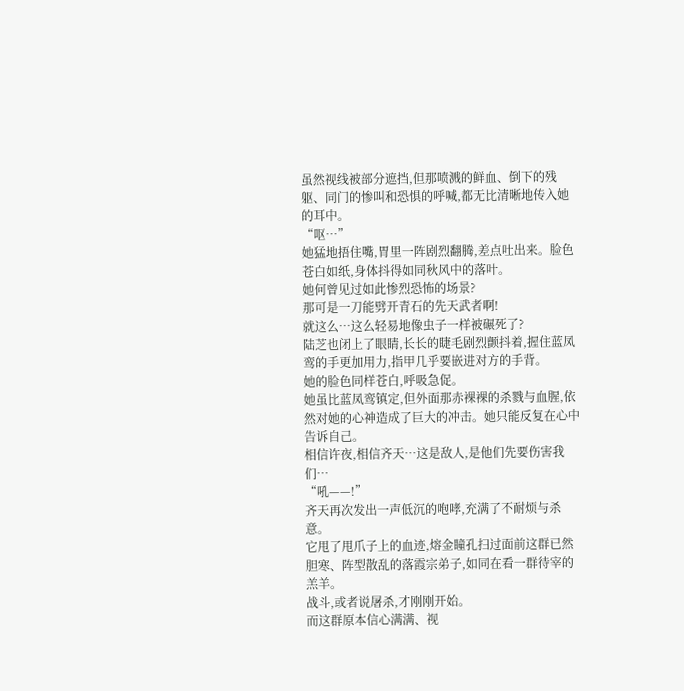虽然视线被部分遮挡,但那喷溅的鲜血、倒下的残躯、同门的惨叫和恐惧的呼喊,都无比清晰地传入她的耳中。
“呕…”
她猛地捂住嘴,胃里一阵剧烈翻腾,差点吐出来。脸色苍白如纸,身体抖得如同秋风中的落叶。
她何曾见过如此惨烈恐怖的场景?
那可是一刀能劈开青石的先天武者啊!
就这么…这么轻易地像虫子一样被碾死了?
陆芝也闭上了眼睛,长长的睫毛剧烈颤抖着,握住蓝凤鸾的手更加用力,指甲几乎要嵌进对方的手背。
她的脸色同样苍白,呼吸急促。
她虽比蓝凤鸾镇定,但外面那赤裸裸的杀戮与血腥,依然对她的心神造成了巨大的冲击。她只能反复在心中告诉自己。
相信许夜,相信齐天…这是敌人,是他们先要伤害我们…
“吼——!”
齐天再次发出一声低沉的咆哮,充满了不耐烦与杀意。
它甩了甩爪子上的血迹,熔金瞳孔扫过面前这群已然胆寒、阵型散乱的落霞宗弟子,如同在看一群待宰的羔羊。
战斗,或者说屠杀,才刚刚开始。
而这群原本信心满满、视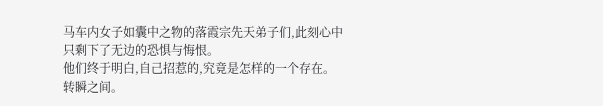马车内女子如囊中之物的落霞宗先天弟子们,此刻心中只剩下了无边的恐惧与悔恨。
他们终于明白,自己招惹的,究竟是怎样的一个存在。
转瞬之间。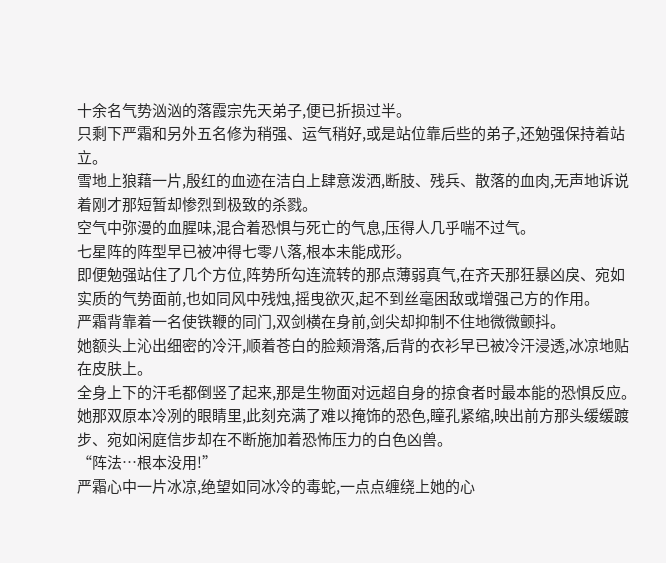十余名气势汹汹的落霞宗先天弟子,便已折损过半。
只剩下严霜和另外五名修为稍强、运气稍好,或是站位靠后些的弟子,还勉强保持着站立。
雪地上狼藉一片,殷红的血迹在洁白上肆意泼洒,断肢、残兵、散落的血肉,无声地诉说着刚才那短暂却惨烈到极致的杀戮。
空气中弥漫的血腥味,混合着恐惧与死亡的气息,压得人几乎喘不过气。
七星阵的阵型早已被冲得七零八落,根本未能成形。
即便勉强站住了几个方位,阵势所勾连流转的那点薄弱真气,在齐天那狂暴凶戾、宛如实质的气势面前,也如同风中残烛,摇曳欲灭,起不到丝毫困敌或增强己方的作用。
严霜背靠着一名使铁鞭的同门,双剑横在身前,剑尖却抑制不住地微微颤抖。
她额头上沁出细密的冷汗,顺着苍白的脸颊滑落,后背的衣衫早已被冷汗浸透,冰凉地贴在皮肤上。
全身上下的汗毛都倒竖了起来,那是生物面对远超自身的掠食者时最本能的恐惧反应。
她那双原本冷冽的眼睛里,此刻充满了难以掩饰的恐色,瞳孔紧缩,映出前方那头缓缓踱步、宛如闲庭信步却在不断施加着恐怖压力的白色凶兽。
“阵法…根本没用!”
严霜心中一片冰凉,绝望如同冰冷的毒蛇,一点点缠绕上她的心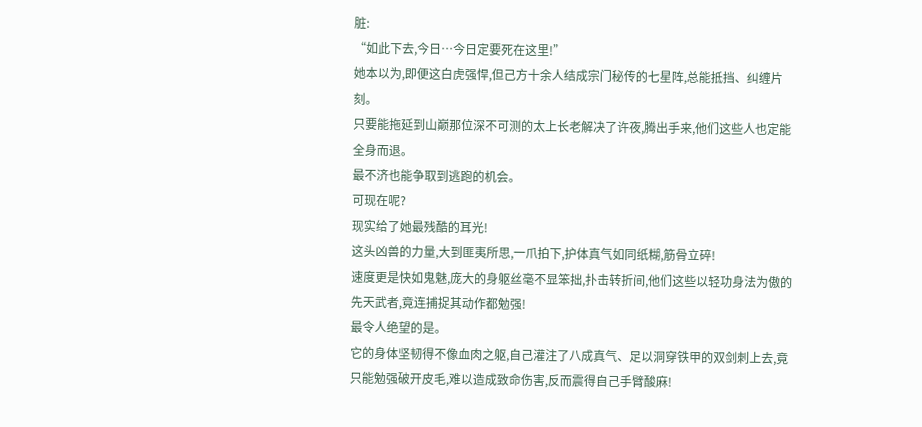脏:
“如此下去,今日…今日定要死在这里!”
她本以为,即便这白虎强悍,但己方十余人结成宗门秘传的七星阵,总能抵挡、纠缠片刻。
只要能拖延到山巅那位深不可测的太上长老解决了许夜,腾出手来,他们这些人也定能全身而退。
最不济也能争取到逃跑的机会。
可现在呢?
现实给了她最残酷的耳光!
这头凶兽的力量,大到匪夷所思,一爪拍下,护体真气如同纸糊,筋骨立碎!
速度更是快如鬼魅,庞大的身躯丝毫不显笨拙,扑击转折间,他们这些以轻功身法为傲的先天武者,竟连捕捉其动作都勉强!
最令人绝望的是。
它的身体坚韧得不像血肉之躯,自己灌注了八成真气、足以洞穿铁甲的双剑刺上去,竟只能勉强破开皮毛,难以造成致命伤害,反而震得自己手臂酸麻!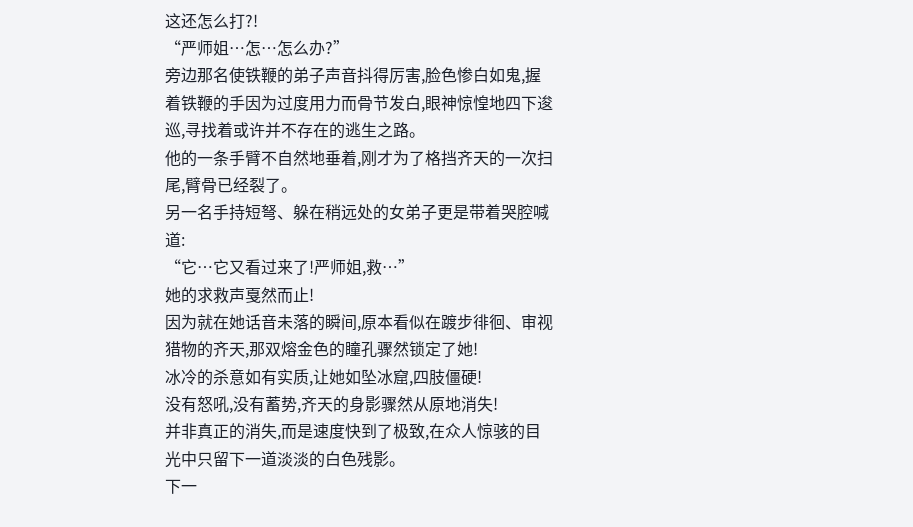这还怎么打?!
“严师姐…怎…怎么办?”
旁边那名使铁鞭的弟子声音抖得厉害,脸色惨白如鬼,握着铁鞭的手因为过度用力而骨节发白,眼神惊惶地四下逡巡,寻找着或许并不存在的逃生之路。
他的一条手臂不自然地垂着,刚才为了格挡齐天的一次扫尾,臂骨已经裂了。
另一名手持短弩、躲在稍远处的女弟子更是带着哭腔喊道:
“它…它又看过来了!严师姐,救…”
她的求救声戛然而止!
因为就在她话音未落的瞬间,原本看似在踱步徘徊、审视猎物的齐天,那双熔金色的瞳孔骤然锁定了她!
冰冷的杀意如有实质,让她如坠冰窟,四肢僵硬!
没有怒吼,没有蓄势,齐天的身影骤然从原地消失!
并非真正的消失,而是速度快到了极致,在众人惊骇的目光中只留下一道淡淡的白色残影。
下一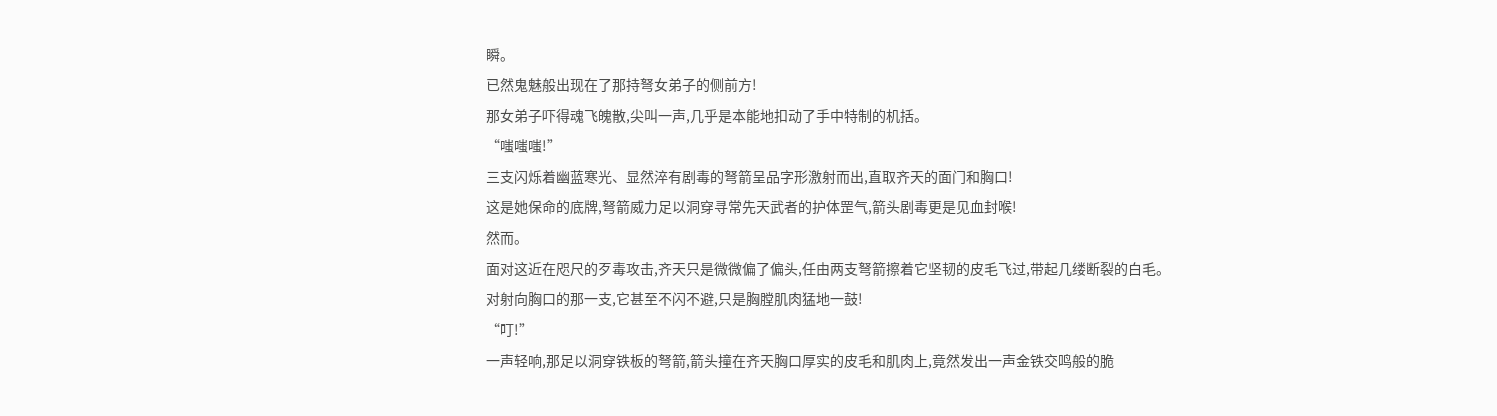瞬。
已然鬼魅般出现在了那持弩女弟子的侧前方!
那女弟子吓得魂飞魄散,尖叫一声,几乎是本能地扣动了手中特制的机括。
“嗤嗤嗤!”
三支闪烁着幽蓝寒光、显然淬有剧毒的弩箭呈品字形激射而出,直取齐天的面门和胸口!
这是她保命的底牌,弩箭威力足以洞穿寻常先天武者的护体罡气,箭头剧毒更是见血封喉!
然而。
面对这近在咫尺的歹毒攻击,齐天只是微微偏了偏头,任由两支弩箭擦着它坚韧的皮毛飞过,带起几缕断裂的白毛。
对射向胸口的那一支,它甚至不闪不避,只是胸膛肌肉猛地一鼓!
“叮!”
一声轻响,那足以洞穿铁板的弩箭,箭头撞在齐天胸口厚实的皮毛和肌肉上,竟然发出一声金铁交鸣般的脆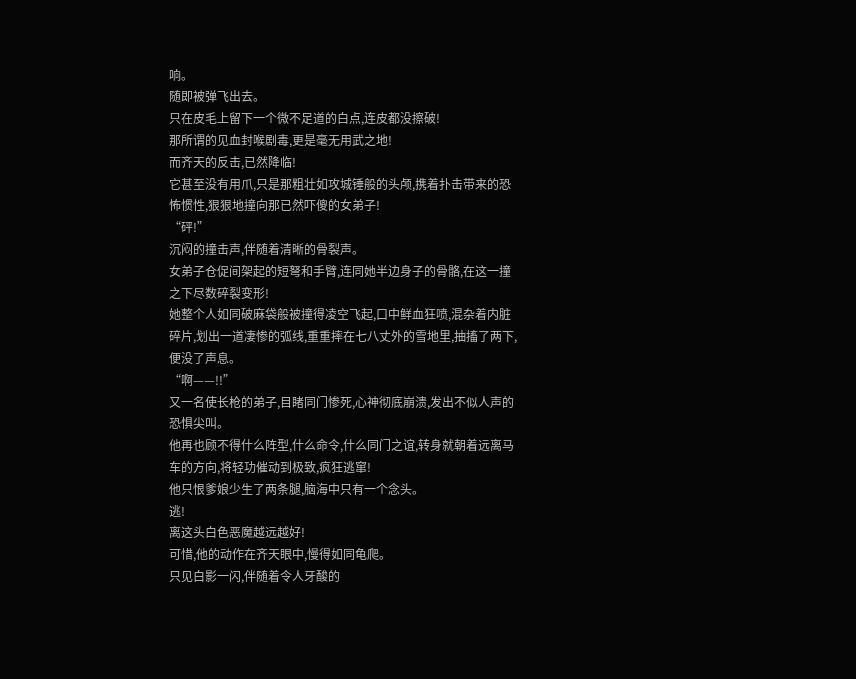响。
随即被弹飞出去。
只在皮毛上留下一个微不足道的白点,连皮都没擦破!
那所谓的见血封喉剧毒,更是毫无用武之地!
而齐天的反击,已然降临!
它甚至没有用爪,只是那粗壮如攻城锤般的头颅,携着扑击带来的恐怖惯性,狠狠地撞向那已然吓傻的女弟子!
“砰!”
沉闷的撞击声,伴随着清晰的骨裂声。
女弟子仓促间架起的短弩和手臂,连同她半边身子的骨骼,在这一撞之下尽数碎裂变形!
她整个人如同破麻袋般被撞得凌空飞起,口中鲜血狂喷,混杂着内脏碎片,划出一道凄惨的弧线,重重摔在七八丈外的雪地里,抽搐了两下,便没了声息。
“啊——!!”
又一名使长枪的弟子,目睹同门惨死,心神彻底崩溃,发出不似人声的恐惧尖叫。
他再也顾不得什么阵型,什么命令,什么同门之谊,转身就朝着远离马车的方向,将轻功催动到极致,疯狂逃窜!
他只恨爹娘少生了两条腿,脑海中只有一个念头。
逃!
离这头白色恶魔越远越好!
可惜,他的动作在齐天眼中,慢得如同龟爬。
只见白影一闪,伴随着令人牙酸的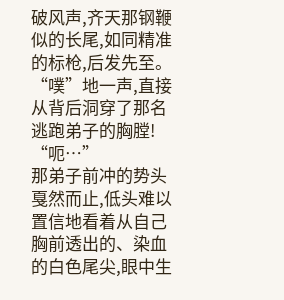破风声,齐天那钢鞭似的长尾,如同精准的标枪,后发先至。
“噗”地一声,直接从背后洞穿了那名逃跑弟子的胸膛!
“呃…”
那弟子前冲的势头戛然而止,低头难以置信地看着从自己胸前透出的、染血的白色尾尖,眼中生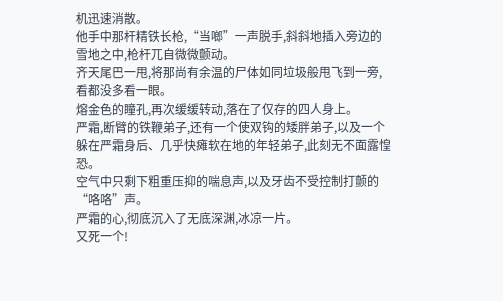机迅速消散。
他手中那杆精铁长枪,“当啷”一声脱手,斜斜地插入旁边的雪地之中,枪杆兀自微微颤动。
齐天尾巴一甩,将那尚有余温的尸体如同垃圾般甩飞到一旁,看都没多看一眼。
熔金色的瞳孔,再次缓缓转动,落在了仅存的四人身上。
严霜,断臂的铁鞭弟子,还有一个使双钩的矮胖弟子,以及一个躲在严霜身后、几乎快瘫软在地的年轻弟子,此刻无不面露惶恐。
空气中只剩下粗重压抑的喘息声,以及牙齿不受控制打颤的“咯咯”声。
严霜的心,彻底沉入了无底深渊,冰凉一片。
又死一个!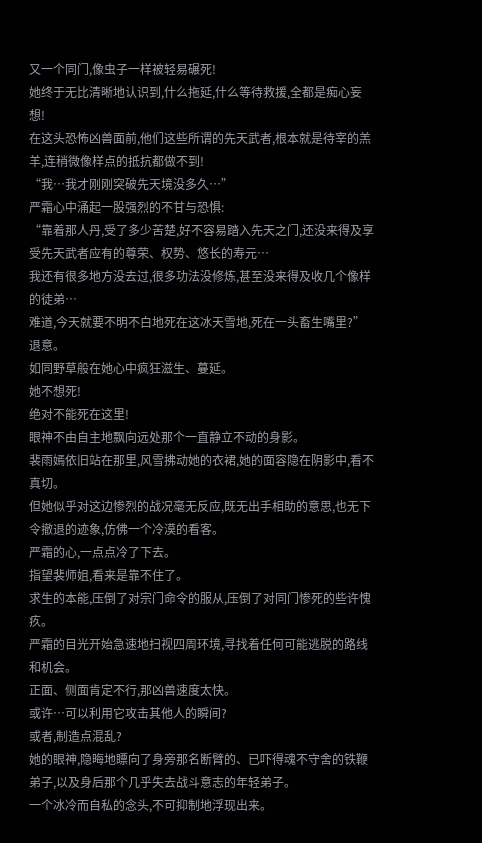又一个同门,像虫子一样被轻易碾死!
她终于无比清晰地认识到,什么拖延,什么等待救援,全都是痴心妄想!
在这头恐怖凶兽面前,他们这些所谓的先天武者,根本就是待宰的羔羊,连稍微像样点的抵抗都做不到!
“我…我才刚刚突破先天境没多久…”
严霜心中涌起一股强烈的不甘与恐惧:
“靠着那人丹,受了多少苦楚,好不容易踏入先天之门,还没来得及享受先天武者应有的尊荣、权势、悠长的寿元…
我还有很多地方没去过,很多功法没修炼,甚至没来得及收几个像样的徒弟…
难道,今天就要不明不白地死在这冰天雪地,死在一头畜生嘴里?”
退意。
如同野草般在她心中疯狂滋生、蔓延。
她不想死!
绝对不能死在这里!
眼神不由自主地飘向远处那个一直静立不动的身影。
裴雨嫣依旧站在那里,风雪拂动她的衣裙,她的面容隐在阴影中,看不真切。
但她似乎对这边惨烈的战况毫无反应,既无出手相助的意思,也无下令撤退的迹象,仿佛一个冷漠的看客。
严霜的心,一点点冷了下去。
指望裴师姐,看来是靠不住了。
求生的本能,压倒了对宗门命令的服从,压倒了对同门惨死的些许愧疚。
严霜的目光开始急速地扫视四周环境,寻找着任何可能逃脱的路线和机会。
正面、侧面肯定不行,那凶兽速度太快。
或许…可以利用它攻击其他人的瞬间?
或者,制造点混乱?
她的眼神,隐晦地瞟向了身旁那名断臂的、已吓得魂不守舍的铁鞭弟子,以及身后那个几乎失去战斗意志的年轻弟子。
一个冰冷而自私的念头,不可抑制地浮现出来。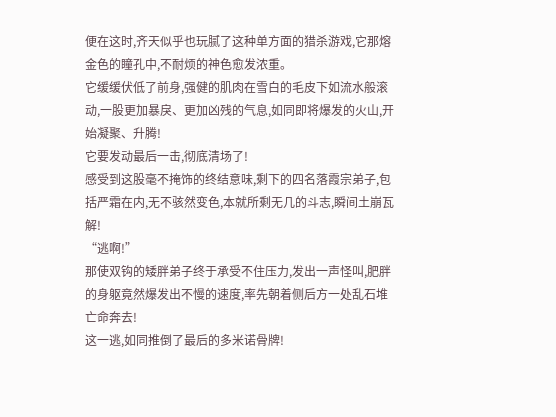便在这时,齐天似乎也玩腻了这种单方面的猎杀游戏,它那熔金色的瞳孔中,不耐烦的神色愈发浓重。
它缓缓伏低了前身,强健的肌肉在雪白的毛皮下如流水般滚动,一股更加暴戾、更加凶残的气息,如同即将爆发的火山,开始凝聚、升腾!
它要发动最后一击,彻底清场了!
感受到这股毫不掩饰的终结意味,剩下的四名落霞宗弟子,包括严霜在内,无不骇然变色,本就所剩无几的斗志,瞬间土崩瓦解!
“逃啊!”
那使双钩的矮胖弟子终于承受不住压力,发出一声怪叫,肥胖的身躯竟然爆发出不慢的速度,率先朝着侧后方一处乱石堆亡命奔去!
这一逃,如同推倒了最后的多米诺骨牌!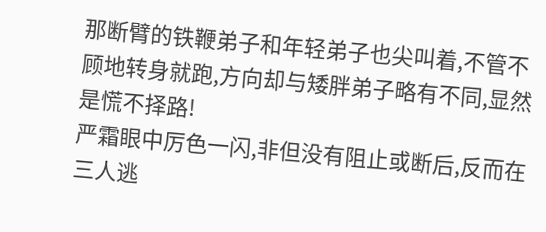那断臂的铁鞭弟子和年轻弟子也尖叫着,不管不顾地转身就跑,方向却与矮胖弟子略有不同,显然是慌不择路!
严霜眼中厉色一闪,非但没有阻止或断后,反而在三人逃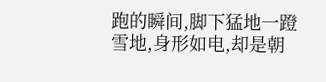跑的瞬间,脚下猛地一蹬雪地,身形如电,却是朝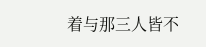着与那三人皆不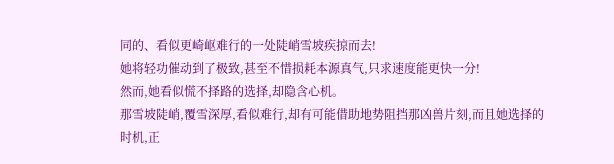同的、看似更崎岖难行的一处陡峭雪坡疾掠而去!
她将轻功催动到了极致,甚至不惜损耗本源真气,只求速度能更快一分!
然而,她看似慌不择路的选择,却隐含心机。
那雪坡陡峭,覆雪深厚,看似难行,却有可能借助地势阻挡那凶兽片刻,而且她选择的时机,正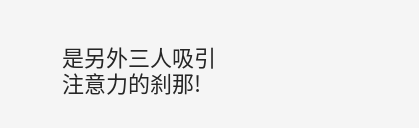是另外三人吸引注意力的刹那!